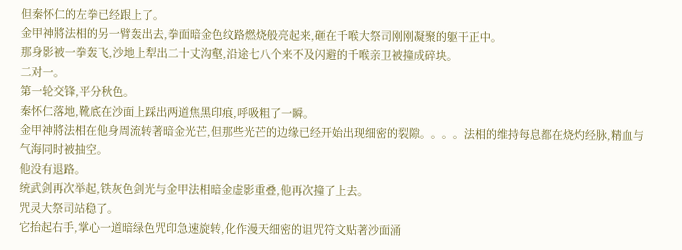但秦怀仁的左拳已经跟上了。
金甲神將法相的另一臂轰出去,拳面暗金色纹路燃烧般亮起来,砸在千喉大祭司刚刚凝聚的躯干正中。
那身影被一拳轰飞,沙地上犁出二十丈沟壑,沿途七八个来不及闪避的千喉亲卫被撞成碎块。
二对一。
第一轮交锋,平分秋色。
秦怀仁落地,靴底在沙面上踩出两道焦黑印痕,呼吸粗了一瞬。
金甲神將法相在他身周流转著暗金光芒,但那些光芒的边缘已经开始出现细密的裂隙。。。。法相的维持每息都在烧灼经脉,精血与气海同时被抽空。
他没有退路。
统武剑再次举起,铁灰色剑光与金甲法相暗金虚影重叠,他再次撞了上去。
咒灵大祭司站稳了。
它抬起右手,掌心一道暗绿色咒印急速旋转,化作漫天细密的诅咒符文贴著沙面涌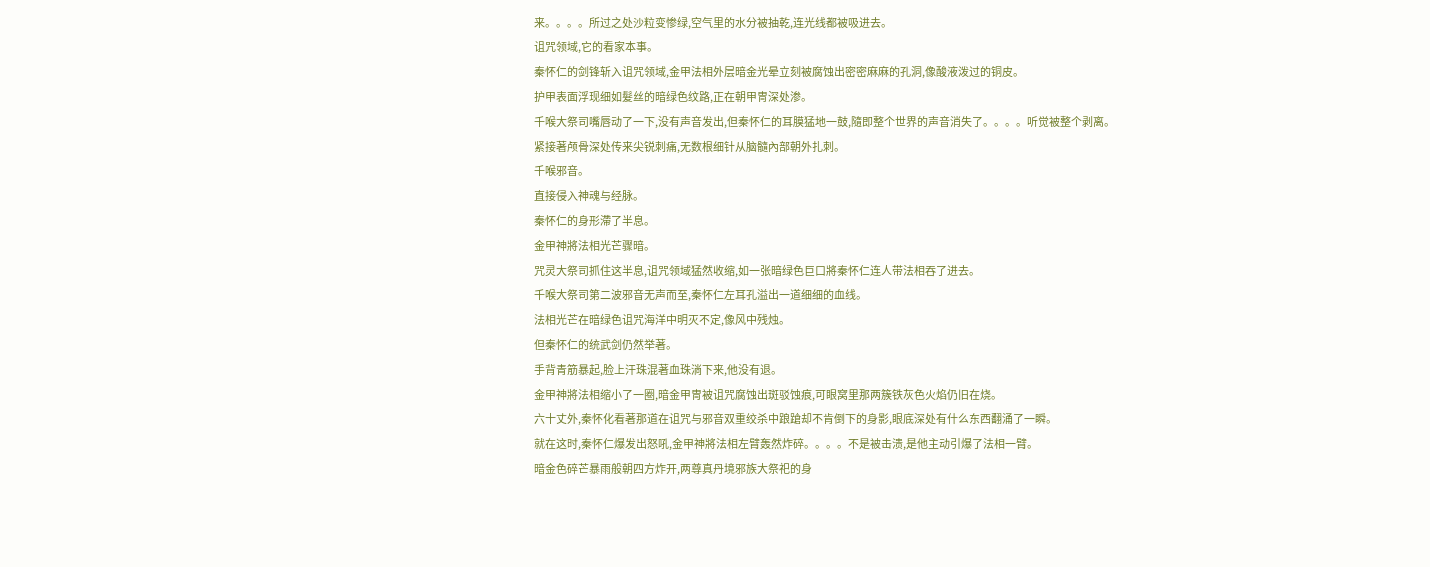来。。。。所过之处沙粒变惨绿,空气里的水分被抽乾,连光线都被吸进去。
诅咒领域,它的看家本事。
秦怀仁的剑锋斩入诅咒领域,金甲法相外层暗金光晕立刻被腐蚀出密密麻麻的孔洞,像酸液泼过的铜皮。
护甲表面浮现细如髮丝的暗绿色纹路,正在朝甲冑深处渗。
千喉大祭司嘴唇动了一下,没有声音发出,但秦怀仁的耳膜猛地一鼓,隨即整个世界的声音消失了。。。。听觉被整个剥离。
紧接著颅骨深处传来尖锐刺痛,无数根细针从脑髓內部朝外扎刺。
千喉邪音。
直接侵入神魂与经脉。
秦怀仁的身形滯了半息。
金甲神將法相光芒骤暗。
咒灵大祭司抓住这半息,诅咒领域猛然收缩,如一张暗绿色巨口將秦怀仁连人带法相吞了进去。
千喉大祭司第二波邪音无声而至,秦怀仁左耳孔溢出一道细细的血线。
法相光芒在暗绿色诅咒海洋中明灭不定,像风中残烛。
但秦怀仁的统武剑仍然举著。
手背青筋暴起,脸上汗珠混著血珠淌下来,他没有退。
金甲神將法相缩小了一圈,暗金甲冑被诅咒腐蚀出斑驳蚀痕,可眼窝里那两簇铁灰色火焰仍旧在烧。
六十丈外,秦怀化看著那道在诅咒与邪音双重绞杀中踉蹌却不肯倒下的身影,眼底深处有什么东西翻涌了一瞬。
就在这时,秦怀仁爆发出怒吼,金甲神將法相左臂轰然炸碎。。。。不是被击溃,是他主动引爆了法相一臂。
暗金色碎芒暴雨般朝四方炸开,两尊真丹境邪族大祭祀的身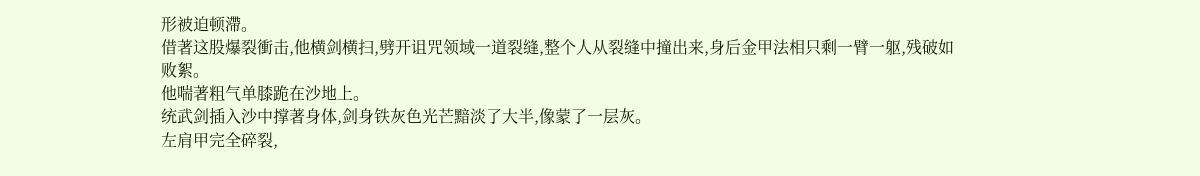形被迫顿滯。
借著这股爆裂衝击,他横剑横扫,劈开诅咒领域一道裂缝,整个人从裂缝中撞出来,身后金甲法相只剩一臂一躯,残破如败絮。
他喘著粗气单膝跪在沙地上。
统武剑插入沙中撑著身体,剑身铁灰色光芒黯淡了大半,像蒙了一层灰。
左肩甲完全碎裂,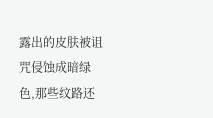露出的皮肤被诅咒侵蚀成暗绿色,那些纹路还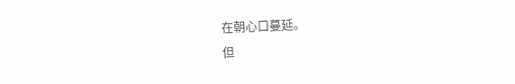在朝心口蔓延。
但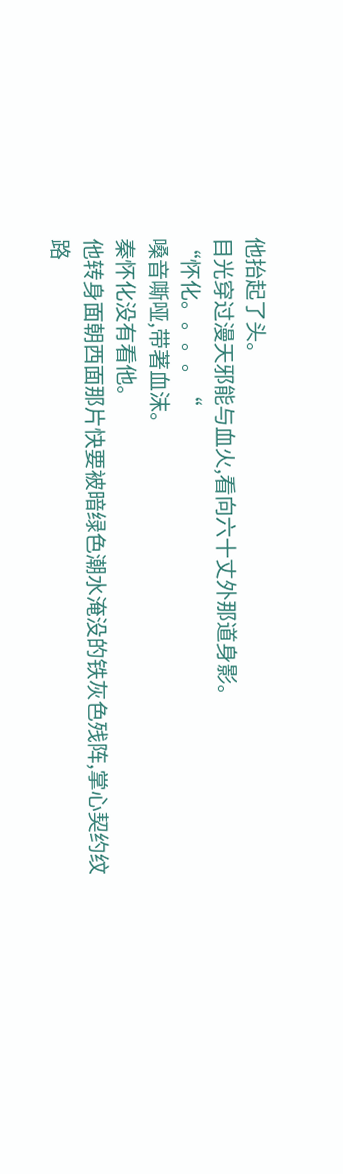他抬起了头。
目光穿过漫天邪能与血火,看向六十丈外那道身影。
“怀化。。。。“
嗓音嘶哑,带著血沫。
秦怀化没有看他。
他转身面朝西面那片快要被暗绿色潮水淹没的铁灰色残阵,掌心契约纹路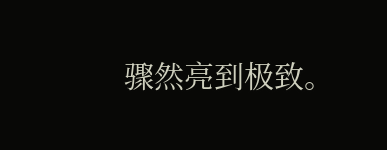骤然亮到极致。